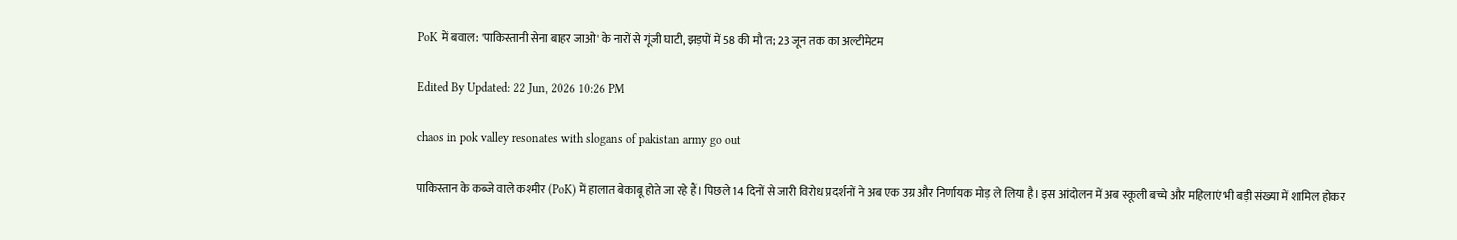PoK में बवाल: 'पाकिस्तानी सेना बाहर जाओ' के नारों से गूंजी घाटी, झड़पों में 58 की मौ'त; 23 जून तक का अल्टीमेटम

Edited By Updated: 22 Jun, 2026 10:26 PM

chaos in pok valley resonates with slogans of pakistan army go out

पाकिस्तान के कब्जे वाले कश्मीर (PoK) में हालात बेकाबू होते जा रहे हैं। पिछले 14 दिनों से जारी विरोध प्रदर्शनों ने अब एक उग्र और निर्णायक मोड़ ले लिया है। इस आंदोलन में अब स्कूली बच्चे और महिलाएं भी बड़ी संख्या में शामिल होकर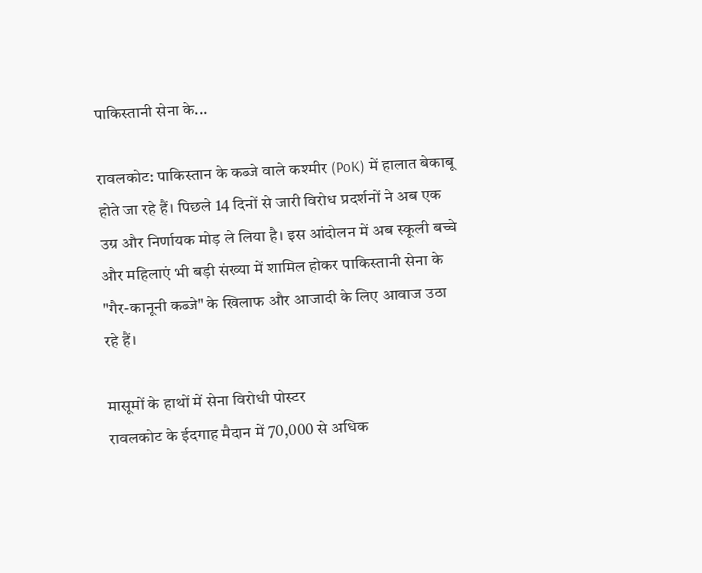पाकिस्तानी सेना के...

रावलकोट: पाकिस्तान के कब्जे वाले कश्मीर (PoK) में हालात बेकाबू होते जा रहे हैं। पिछले 14 दिनों से जारी विरोध प्रदर्शनों ने अब एक उग्र और निर्णायक मोड़ ले लिया है। इस आंदोलन में अब स्कूली बच्चे और महिलाएं भी बड़ी संख्या में शामिल होकर पाकिस्तानी सेना के "गैर-कानूनी कब्जे" के खिलाफ और आजादी के लिए आवाज उठा रहे हैं।

मासूमों के हाथों में सेना विरोधी पोस्टर
रावलकोट के ईदगाह मैदान में 70,000 से अधिक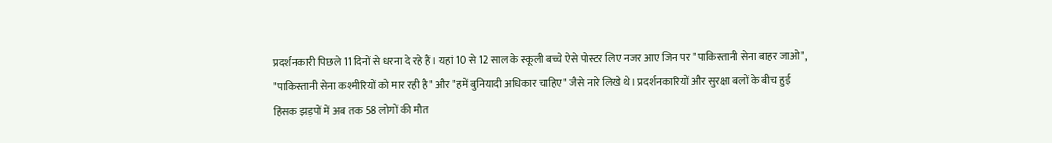प्रदर्शनकारी पिछले 11 दिनों से धरना दे रहे हैं। यहां 10 से 12 साल के स्कूली बच्चे ऐसे पोस्टर लिए नजर आए जिन पर "पाकिस्तानी सेना बाहर जाओ", "पाकिस्तानी सेना कश्मीरियों को मार रही है" और "हमें बुनियादी अधिकार चाहिए" जैसे नारे लिखे थे। प्रदर्शनकारियों और सुरक्षा बलों के बीच हुई हिंसक झड़पों में अब तक 58 लोगों की मौत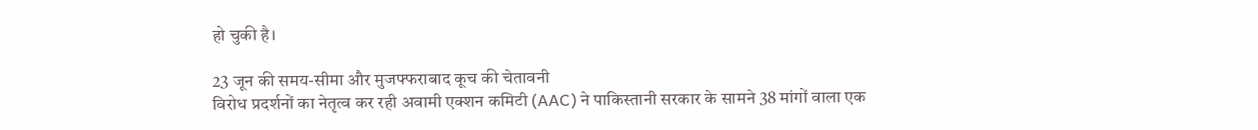हो चुकी है।

23 जून की समय-सीमा और मुजफ्फराबाद कूच की चेतावनी
विरोध प्रदर्शनों का नेतृत्व कर रही अवामी एक्शन कमिटी (AAC) ने पाकिस्तानी सरकार के सामने 38 मांगों वाला एक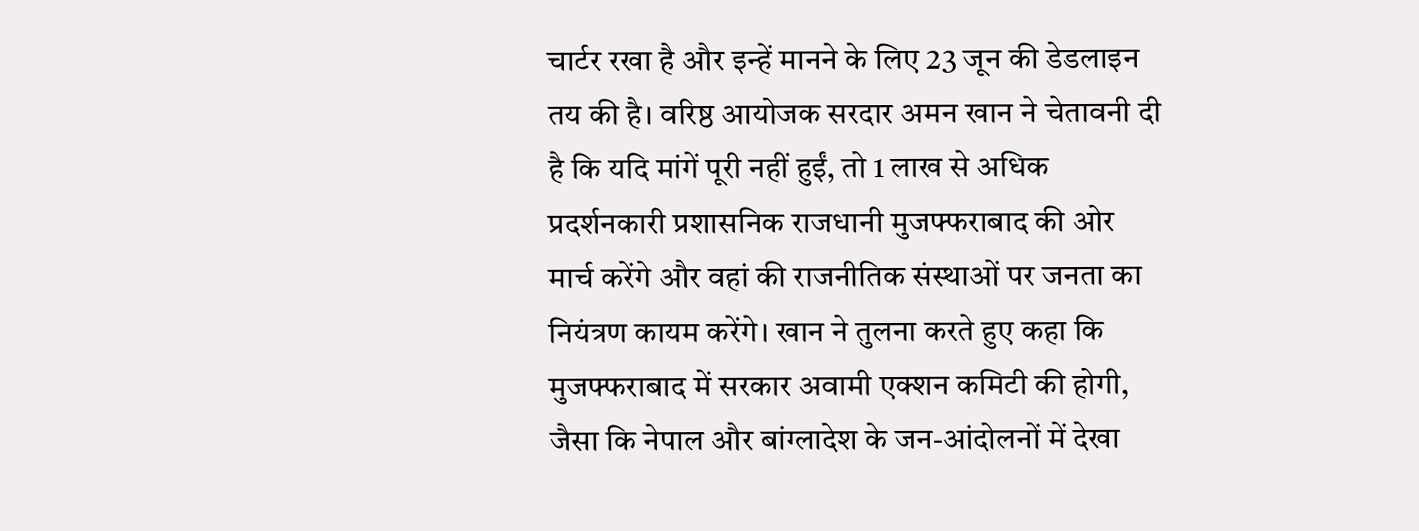चार्टर रखा है और इन्हें मानने के लिए 23 जून की डेडलाइन तय की है। वरिष्ठ आयोजक सरदार अमन खान ने चेतावनी दी है कि यदि मांगें पूरी नहीं हुईं, तो 1 लाख से अधिक प्रदर्शनकारी प्रशासनिक राजधानी मुजफ्फराबाद की ओर मार्च करेंगे और वहां की राजनीतिक संस्थाओं पर जनता का नियंत्रण कायम करेंगे। खान ने तुलना करते हुए कहा कि मुजफ्फराबाद में सरकार अवामी एक्शन कमिटी की होगी, जैसा कि नेपाल और बांग्लादेश के जन-आंदोलनों में देखा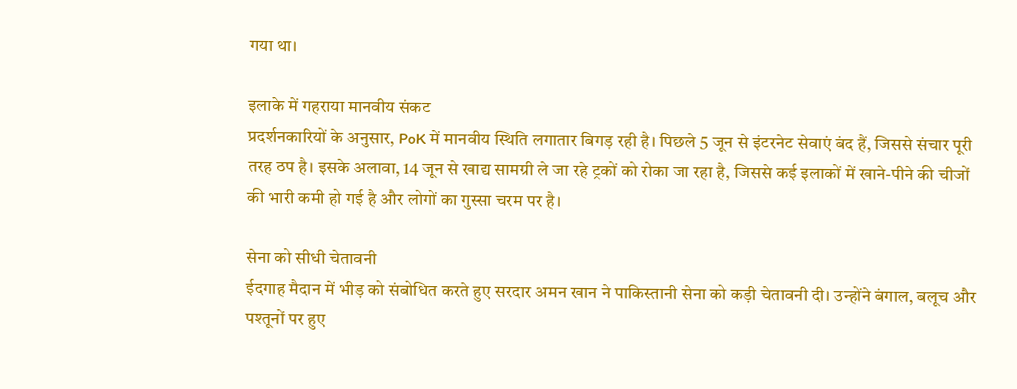गया था।

इलाके में गहराया मानवीय संकट
प्रदर्शनकारियों के अनुसार, PoK में मानवीय स्थिति लगातार बिगड़ रही है। पिछले 5 जून से इंटरनेट सेवाएं बंद हैं, जिससे संचार पूरी तरह ठप है। इसके अलावा, 14 जून से खाद्य सामग्री ले जा रहे ट्रकों को रोका जा रहा है, जिससे कई इलाकों में खाने-पीने की चीजों की भारी कमी हो गई है और लोगों का गुस्सा चरम पर है।

सेना को सीधी चेतावनी
ईदगाह मैदान में भीड़ को संबोधित करते हुए सरदार अमन खान ने पाकिस्तानी सेना को कड़ी चेतावनी दी। उन्होंने बंगाल, बलूच और पश्तूनों पर हुए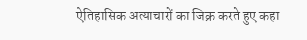ऐतिहासिक अत्याचारों का जिक्र करते हुए कहा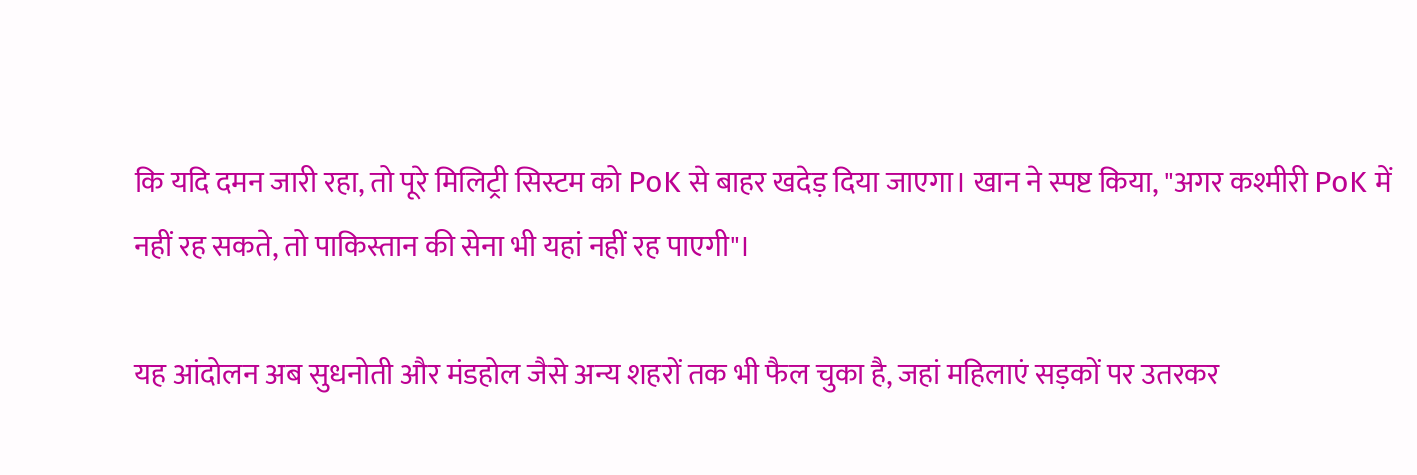कि यदि दमन जारी रहा, तो पूरे मिलिट्री सिस्टम को PoK से बाहर खदेड़ दिया जाएगा। खान ने स्पष्ट किया, "अगर कश्मीरी PoK में नहीं रह सकते, तो पाकिस्तान की सेना भी यहां नहीं रह पाएगी"।

यह आंदोलन अब सुधनोती और मंडहोल जैसे अन्य शहरों तक भी फैल चुका है, जहां महिलाएं सड़कों पर उतरकर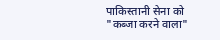पाकिस्तानी सेना को "कब्जा करने वाला"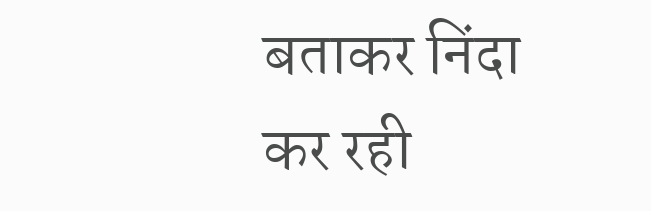बताकर निंदा कर रही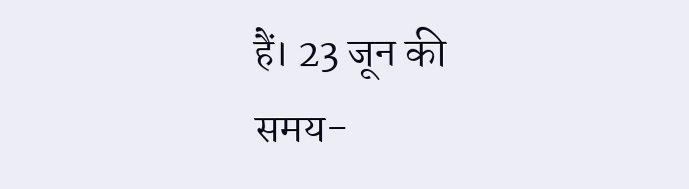हैं। 23 जून की समय-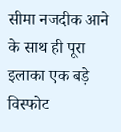सीमा नजदीक आने के साथ ही पूरा इलाका एक बड़े विस्फोट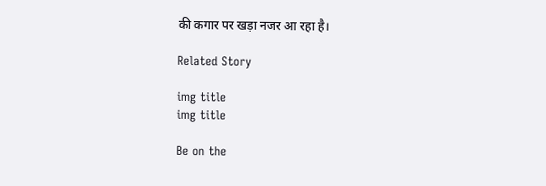की कगार पर खड़ा नजर आ रहा है।

Related Story

img title
img title

Be on the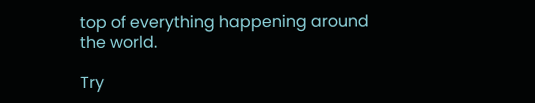top of everything happening around the world.

Try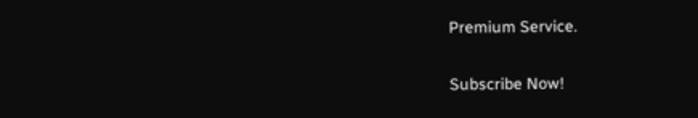Premium Service.

Subscribe Now!